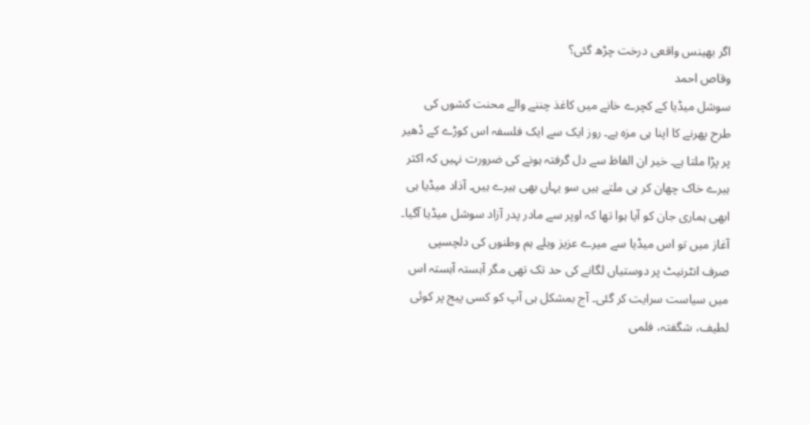اگر بھینس واقعی درخت چڑھ گئی؟
وقاص احمد
سوشل میڈیا کے کچرے خانے میں کاغذ چننے والے محنت کشوں کی طرح پھرنے کا اپنا ہی مزہ ہے۔ روز ایک سے ایک فلسفہ اس کوڑے کے ڈھیر پر پڑا ملتا ہے۔ خیر ان الفاظ سے دل گرفتہ ہونے کی ضرورت نہیں کہ اکثر ہیرے خاک چھان کر ہی ملتے ہیں سو یہاں بھی ہیرے ہیں۔ آذاد میڈیا ہی ابھی ہماری جان کو آیا ہوا تھا کہ اوپر سے مادر پدر آزاد سوشل میڈیا آگیا۔
آغاز میں تو اس میڈیا سے میرے عزیز ویلے ہم وطنوں کی دلچسپی صرف انٹرنیٹ پر دوستیاں لگانے کی حد تک تھی مگر آہستہ آہستہ اس میں سیاست سرایت کر گئی۔ آج بمشکل ہی آپ کو کسی پیج پر کوئی لطیف، شگفتہ، فلمی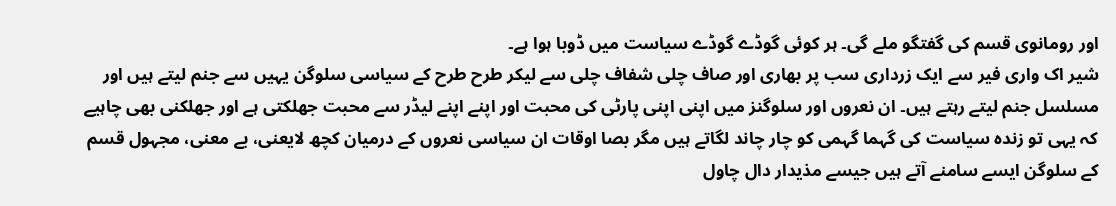اور رومانوی قسم کی گفتگو ملے گی۔ ہر کوئی گوڈے گوڈے سیاست میں ڈوبا ہوا ہے۔
شیر اک واری فیر سے ایک زرداری سب پر بھاری اور صاف چلی شفاف چلی سے لیکر طرح طرح کے سیاسی سلوگن یہیں سے جنم لیتے ہیں اور مسلسل جنم لیتے رہتے ہیں۔ ان نعروں اور سلوگنز میں اپنی اپنی پارٹی کی محبت اور اپنے اپنے لیڈر سے محبت جھلکتی ہے اور جھلکنی بھی چاہیے کہ یہی تو زندہ سیاست کی گہما گہمی کو چار چاند لگاتے ہیں مگر بصا اوقات ان سیاسی نعروں کے درمیان کچھ لایعنی، بے معنی، مجہول قسم کے سلوگن ایسے سامنے آتے ہیں جیسے مذیدار دال چاول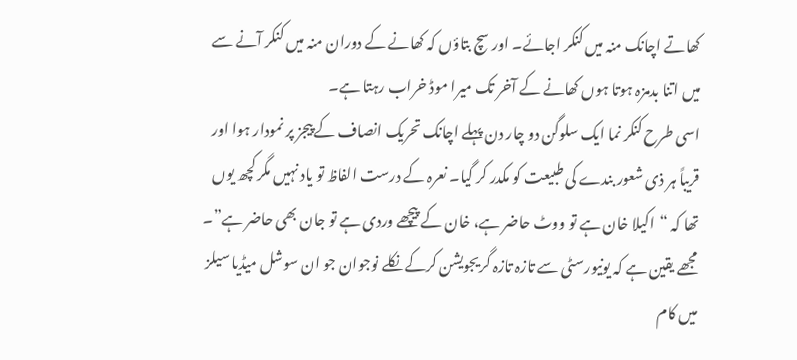کھاتے اچانک منہ میں کنکر اجائے۔ اور سچ بتاؤں کہ کھانے کے دوران منہ میں کنکر آنے سے میں اتنا بدمزہ ہوتا ہوں کھانے کے آخر تک میرا موڈ خراب رہتا ہے۔
اسی طرح کنکر نما ایک سلوگن دو چار دن پہلے اچانک تحریک انصاف کے پیجز پر نمودار ہوا اور قریباً ہر ذی شعور بندے کی طبیعت کو مکدر کر گیا۔ نعرہ کے درست الفاظ تو یاد نہیں مگر کچھ یوں تھا کہ “اکیلا خان ہے تو ووٹ حاضر ہے، خان کے پیچھے وردی ہے تو جان بھی حاضر ہے”۔
مجھے یقین ہے کہ یونیورسٹی سے تازہ تازہ گریجویشن کرکے نکلے نوجوان جو ان سوشل میڈیا سیلز میں کام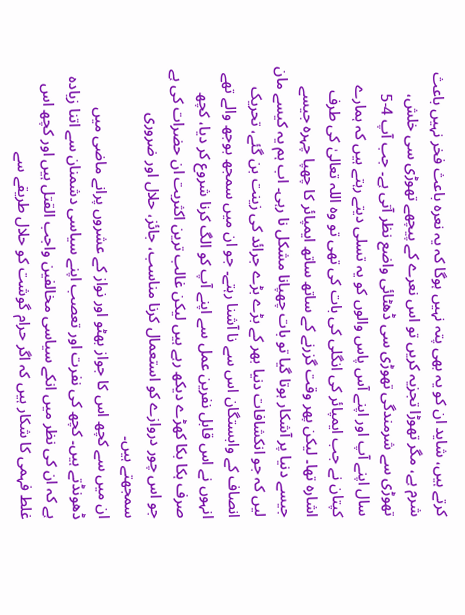کرتے ہیں، شاید ان کو یہ بھی پتہ نہیں ہوگا کہ یہ نعرہ باعث فخر نہیں باعث شرم ہے، مگر تھوڑا تجزیہ کریں تو اس نعرے کے پیچھے تھوڑی سی خلش، تھوڑی سے شرمندگی تھوڑی سی ڈھٹائی واضع نظر آتی ہے۔ جب آپ 4-5 سال اپنے آپ اور اپنے آس پاس والوں کو یہ تسلی دیتے رہتے ہیں کہ ہمارے کپتان نے جب ایمپائر کی انگلی کی بات کی تھی تو وہ اللہ تعالیٰ کی طرف اشارہ تھا۔ لیکن پھر وقت گزرنے کے ساتھ ساتھ ایمپائر کا چھپا چہرہ جیسے جیسے دنیا پر آشکار ہوتا گیا تو بات چھپانا مشکل نا رہی۔ اب ہم یہ کیسے مان لیں کہ جو انکشافات دنیا بھر کے بڑے بڑے جرائد کی زینت بن گئے، تحریک انصاف کے وابستگان اس سے نا آشنا رہتے۔ جو ان میں سمجھ بوجھ والے تھے انہوں نے اس قابل نفرین عمل سے اپنے آپ کو الگ کرنا شروع کر دیا، کچھ صرف ہکا بکا کھڑے دیکھ رہے ہیں لیکن غالب ترین اکثریت ان حضرات کی ہے جو اس چور دروازے کو استعمال کرنا مناسب، جائز، حلال اور ضروری سمجھتے ہیں۔
ان میں سے کچھ اس کا جواز بھٹو اور نواز کے عشروں پرانے ماضی میں ڈھونڈتے ہیں۔ کچھ کی نفرت اور تعصب اپنے سیاسی دشمنان سے اتنا زیادہ ہے کہ ان کی نظر میں انکے سیاسی مخالفین واجب القتل ہیں اور کچھ اس غلط فہمی کا شکار ہیں کہ اگر حرام گوشت کو حلال طریقے سے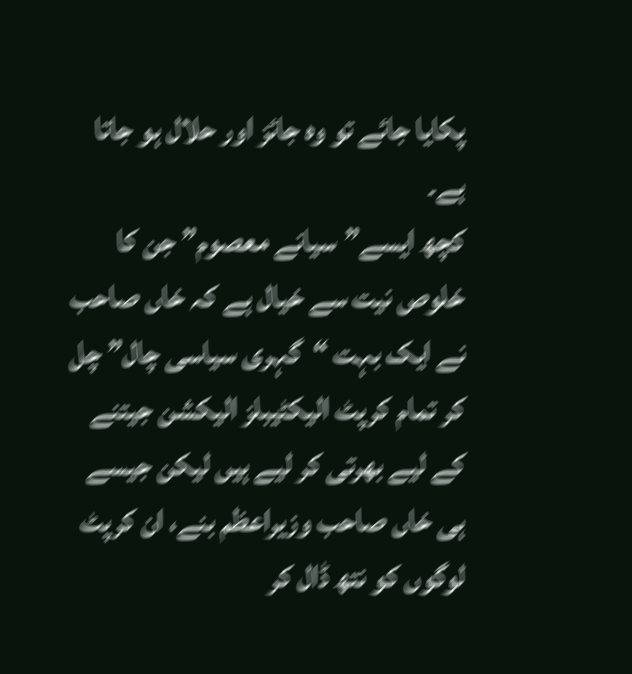پکایا جائے تو وہ جائز اور حلال ہو جاتا ہے۔
کچھ ایسے”سیانے معصوم” جن کا خلوص نیت سے خیال ہے کہ خاں صاحب نے ایک بہت “گہری سیاسی چال” چل کر تمام کرپٹ الیکٹیبلز الیکشن جیتنے کے لیے بھرتی کر لیے ہیں لیکن جیسے ہی خاں صاحب وزیراعظم بنے، ان کرپٹ لوگوں کو نتھ ڈال کر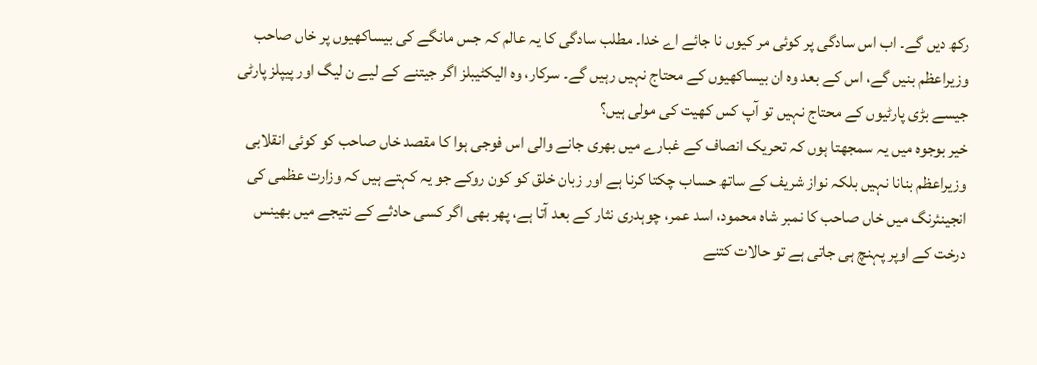رکھ دیں گے۔ اب اس سادگی پر کوئی مر کیوں نا جائے اے خدا۔ مطلب سادگی کا یہ عالم کہ جس مانگے کی بیساکھیوں پر خاں صاحب وزیراعظم بنیں گے، اس کے بعد وہ ان بیساکھیوں کے محتاج نہیں رہیں گے۔ سرکار، وہ الیکٹیبلز اگر جیتنے کے لیے ن لیگ اور پیپلز پارٹی جیسے بڑی پارٹیوں کے محتاج نہیں تو آپ کس کھیت کی مولی ہیں؟
خیر بوجوہ میں یہ سمجھتا ہوں کہ تحریک انصاف کے غبارے میں بھری جانے والی اس فوجی ہوا کا مقصد خاں صاحب کو کوئی انقلابی وزیراعظم بنانا نہیں بلکہ نواز شریف کے ساتھ حساب چکتا کرنا ہے اور زبان خلق کو کون روکے جو یہ کہتے ہیں کہ وزارت عظمی کی انجینئرنگ میں خاں صاحب کا نمبر شاہ محمود، اسد عمر، چوہدری نثار کے بعد آتا ہے، پھر بھی اگر کسی حادثے کے نتیجے میں بھینس درخت کے اوپر پہنچ ہی جاتی ہے تو حالات کتنے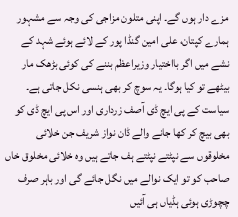مزے دار ہوں گے۔ اپنی متلون مزاجی کی وجہ سے مشہور ہمارے کپتان، علی امین گنڈا پور کے لائے ہوئے شہد کے نشے میں اگر بااختیار وزیراعظم بننے کی کوئی بڑھک مار بیٹھے تو کیا ہوگا۔ یہ سوچ کر بھی ہنسی نکل جاتی ہے۔ سیاست کے پی ایچ ڈی آصف زرداری اور اس پی ایچ ڈی کو بھی بیچ کر کھا جانے والے ڈان نواز شریف جن خلائی مخلوقوں سے نپٹتے نپٹتے ہف جاتے ہیں وہ خلائی مخلوق خاں صاحب کو تو ایک نوالے میں نگل جائے گی اور باہر صرف چچوڑی ہوئی ہڈیاں ہی آئیں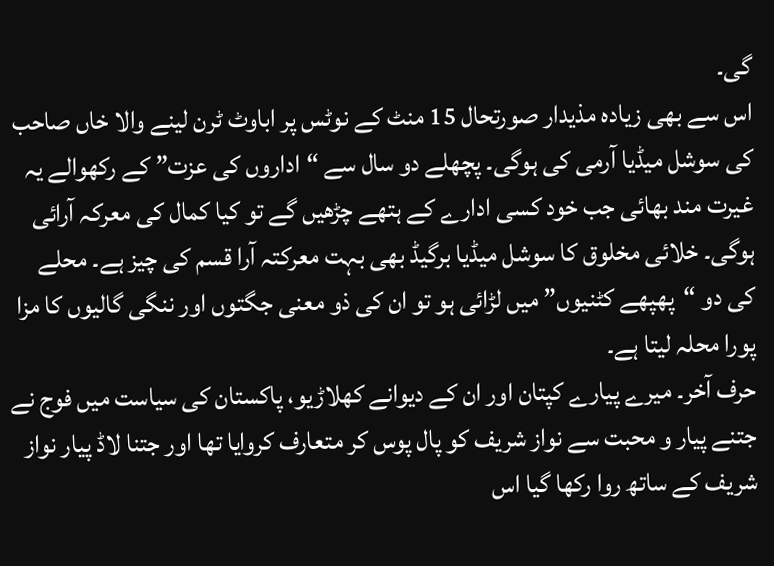گی۔
اس سے بھی زیادہ مذیدار صورتحال 15 منٹ کے نوٹس پر اباوٹ ٹرن لینے والا خاں صاحب کی سوشل میڈیا آرمی کی ہوگی۔ پچھلے دو سال سے “اداروں کی عزت” کے رکھوالے یہ غیرت مند بھائی جب خود کسی ادارے کے ہتھے چڑھیں گے تو کیا کمال کی معرکہ آرائی ہوگی۔ خلائی مخلوق کا سوشل میڈیا برگیڈ بھی بہت معرکتہ آرا قسم کی چیز ہے۔ محلے کی دو “پھپھے کٹنیوں” میں لڑائی ہو تو ان کی ذو معنی جگتوں اور ننگی گالیوں کا مزا پورا محلہ لیتا ہے۔
حرف آخر۔ میرے پیارے کپتان اور ان کے دیوانے کھلاڑیو، پاکستان کی سیاست میں فوج نے جتنے پیار و محبت سے نواز شریف کو پال پوس کر متعارف کروایا تھا اور جتنا لاڈ پیار نواز شریف کے ساتھ روا رکھا گیا اس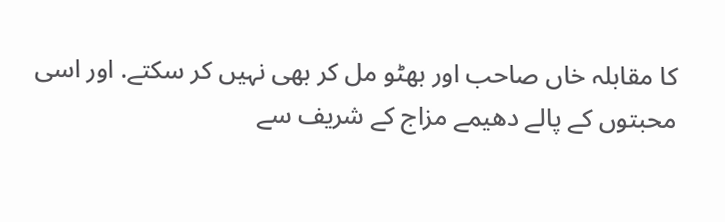کا مقابلہ خاں صاحب اور بھٹو مل کر بھی نہیں کر سکتے. اور اسی محبتوں کے پالے دھیمے مزاج کے شریف سے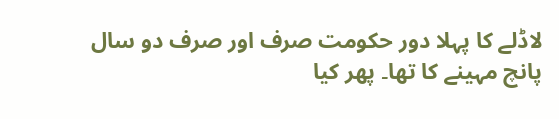لاڈلے کا پہلا دور حکومت صرف اور صرف دو سال پانچ مہینے کا تھا۔ پھر کیا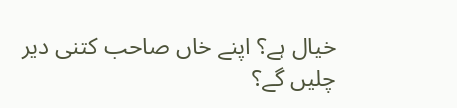خیال ہے؟ اپنے خاں صاحب کتنی دیر چلیں گے؟